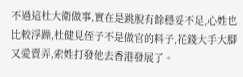不過這杜大衛做事,實在是跳脫有餘穩妥不足,心姓也比較浮躁,杜健見侄子不是做官的料子,花錢大手大腳又愛賣弄,索姓打發他去香港發展了。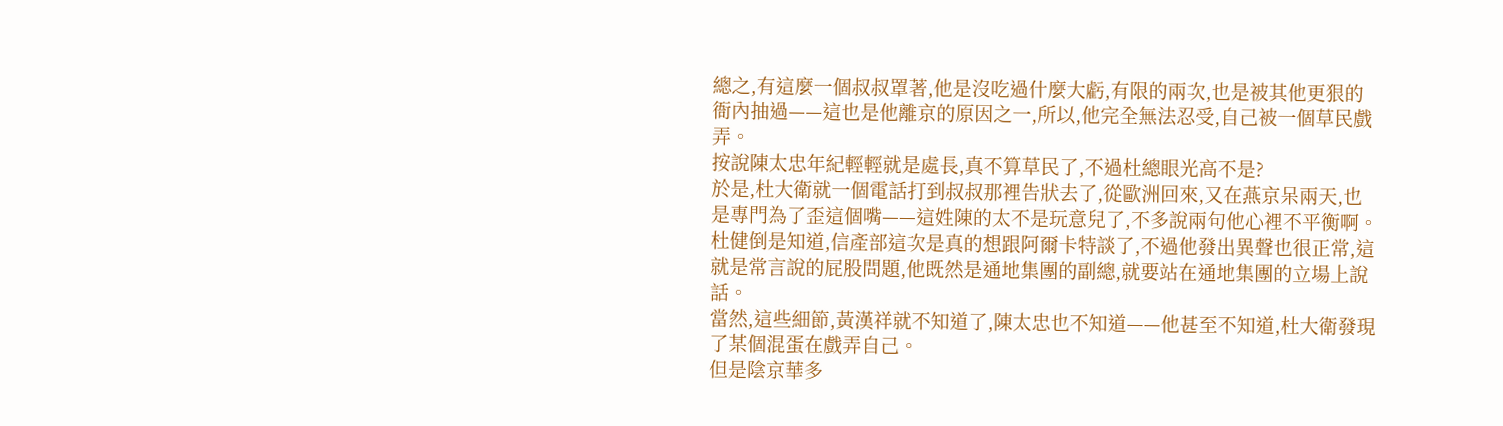總之,有這麼一個叔叔罩著,他是沒吃過什麼大虧,有限的兩次,也是被其他更狠的衙內抽過——這也是他離京的原因之一,所以,他完全無法忍受,自己被一個草民戲弄。
按說陳太忠年紀輕輕就是處長,真不算草民了,不過杜總眼光高不是?
於是,杜大衛就一個電話打到叔叔那裡告狀去了,從歐洲回來,又在燕京呆兩天,也是專門為了歪這個嘴——這姓陳的太不是玩意兒了,不多說兩句他心裡不平衡啊。
杜健倒是知道,信產部這次是真的想跟阿爾卡特談了,不過他發出異聲也很正常,這就是常言說的屁股問題,他既然是通地集團的副總,就要站在通地集團的立場上說話。
當然,這些細節,黃漢祥就不知道了,陳太忠也不知道——他甚至不知道,杜大衛發現了某個混蛋在戲弄自己。
但是陰京華多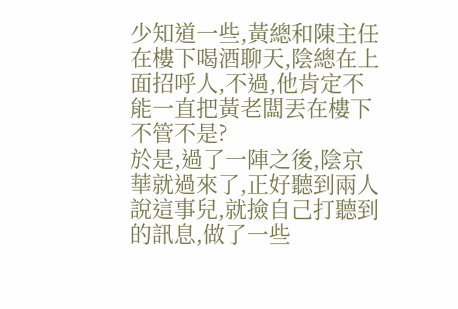少知道一些,黃總和陳主任在樓下喝酒聊天,陰總在上面招呼人,不過,他肯定不能一直把黃老闆丟在樓下不管不是?
於是,過了一陣之後,陰京華就過來了,正好聽到兩人說這事兒,就撿自己打聽到的訊息,做了一些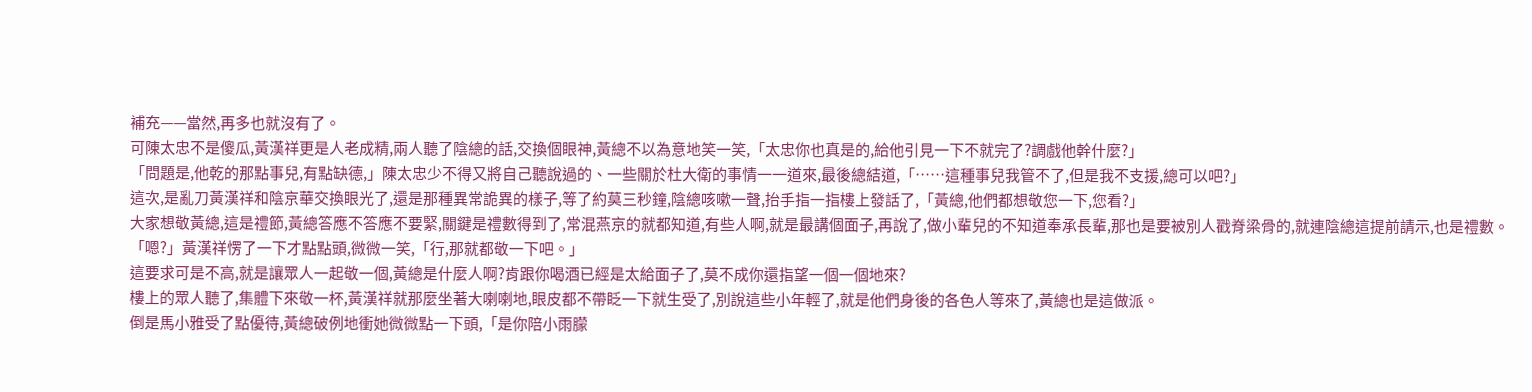補充——當然,再多也就沒有了。
可陳太忠不是傻瓜,黃漢祥更是人老成精,兩人聽了陰總的話,交換個眼神,黃總不以為意地笑一笑,「太忠你也真是的,給他引見一下不就完了?調戲他幹什麼?」
「問題是,他乾的那點事兒,有點缺德,」陳太忠少不得又將自己聽說過的、一些關於杜大衛的事情一一道來,最後總結道,「……這種事兒我管不了,但是我不支援,總可以吧?」
這次,是亂刀黃漢祥和陰京華交換眼光了,還是那種異常詭異的樣子,等了約莫三秒鐘,陰總咳嗽一聲,抬手指一指樓上發話了,「黃總,他們都想敬您一下,您看?」
大家想敬黃總,這是禮節,黃總答應不答應不要緊,關鍵是禮數得到了,常混燕京的就都知道,有些人啊,就是最講個面子,再說了,做小輩兒的不知道奉承長輩,那也是要被別人戳脊梁骨的,就連陰總這提前請示,也是禮數。
「嗯?」黃漢祥愣了一下才點點頭,微微一笑,「行,那就都敬一下吧。」
這要求可是不高,就是讓眾人一起敬一個,黃總是什麼人啊?肯跟你喝酒已經是太給面子了,莫不成你還指望一個一個地來?
樓上的眾人聽了,集體下來敬一杯,黃漢祥就那麼坐著大喇喇地,眼皮都不帶眨一下就生受了,別說這些小年輕了,就是他們身後的各色人等來了,黃總也是這做派。
倒是馬小雅受了點優待,黃總破例地衝她微微點一下頭,「是你陪小雨朦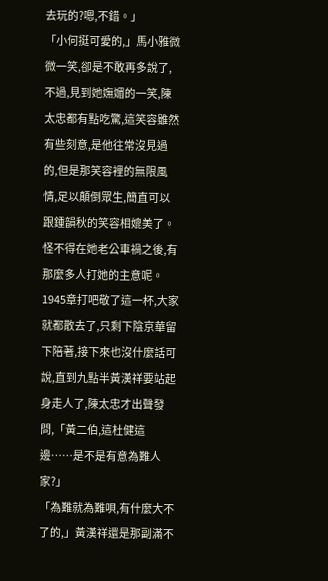去玩的?嗯,不錯。」
「小何挺可愛的,」馬小雅微微一笑,卻是不敢再多說了,不過,見到她嫵媚的一笑,陳太忠都有點吃驚,這笑容雖然有些刻意,是他往常沒見過的,但是那笑容裡的無限風情,足以顛倒眾生,簡直可以跟鍾韻秋的笑容相媲美了。
怪不得在她老公車禍之後,有那麼多人打她的主意呢。
1945章打吧敬了這一杯,大家就都散去了,只剩下陰京華留下陪著,接下來也沒什麼話可說,直到九點半黃漢祥要站起身走人了,陳太忠才出聲發問,「黃二伯,這杜健這邊……是不是有意為難人家?」
「為難就為難唄,有什麼大不了的,」黃漢祥還是那副滿不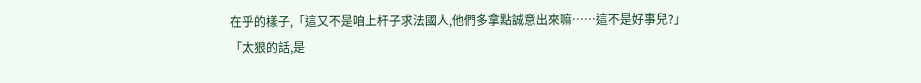在乎的樣子,「這又不是咱上杆子求法國人,他們多拿點誠意出來嘛……這不是好事兒?」
「太狠的話,是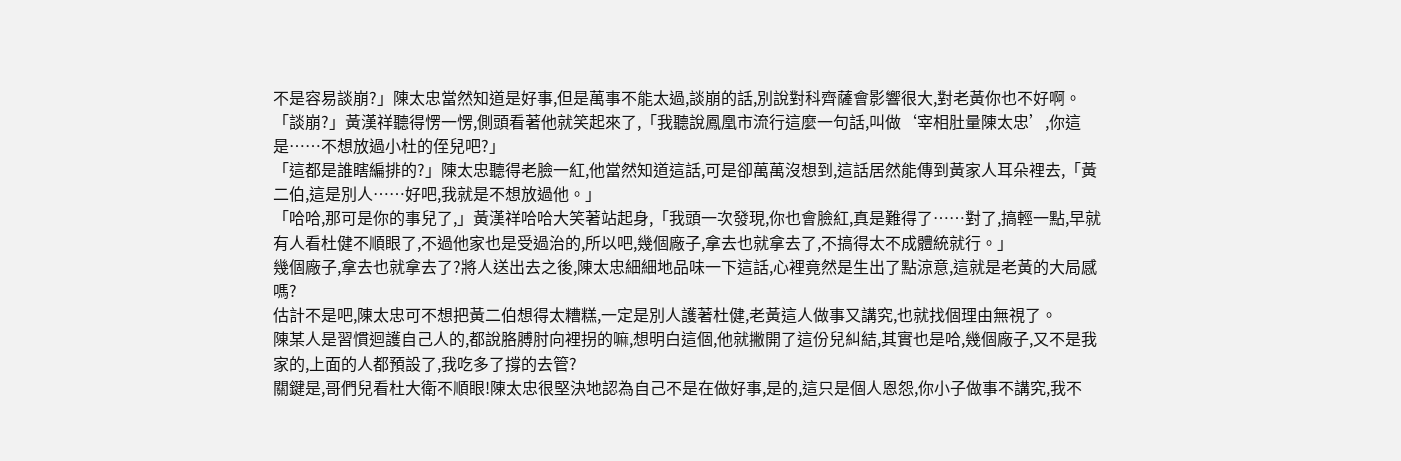不是容易談崩?」陳太忠當然知道是好事,但是萬事不能太過,談崩的話,別說對科齊薩會影響很大,對老黃你也不好啊。
「談崩?」黃漢祥聽得愣一愣,側頭看著他就笑起來了,「我聽說鳳凰市流行這麼一句話,叫做‘宰相肚量陳太忠’,你這是……不想放過小杜的侄兒吧?」
「這都是誰瞎編排的?」陳太忠聽得老臉一紅,他當然知道這話,可是卻萬萬沒想到,這話居然能傳到黃家人耳朵裡去,「黃二伯,這是別人……好吧,我就是不想放過他。」
「哈哈,那可是你的事兒了,」黃漢祥哈哈大笑著站起身,「我頭一次發現,你也會臉紅,真是難得了……對了,搞輕一點,早就有人看杜健不順眼了,不過他家也是受過治的,所以吧,幾個廠子,拿去也就拿去了,不搞得太不成體統就行。」
幾個廠子,拿去也就拿去了?將人送出去之後,陳太忠細細地品味一下這話,心裡竟然是生出了點涼意,這就是老黃的大局感嗎?
估計不是吧,陳太忠可不想把黃二伯想得太糟糕,一定是別人護著杜健,老黃這人做事又講究,也就找個理由無視了。
陳某人是習慣迴護自己人的,都說胳膊肘向裡拐的嘛,想明白這個,他就撇開了這份兒糾結,其實也是哈,幾個廠子,又不是我家的,上面的人都預設了,我吃多了撐的去管?
關鍵是,哥們兒看杜大衛不順眼!陳太忠很堅決地認為自己不是在做好事,是的,這只是個人恩怨,你小子做事不講究,我不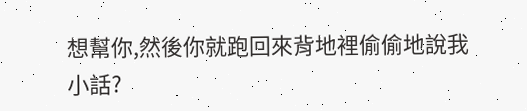想幫你,然後你就跑回來背地裡偷偷地說我小話?